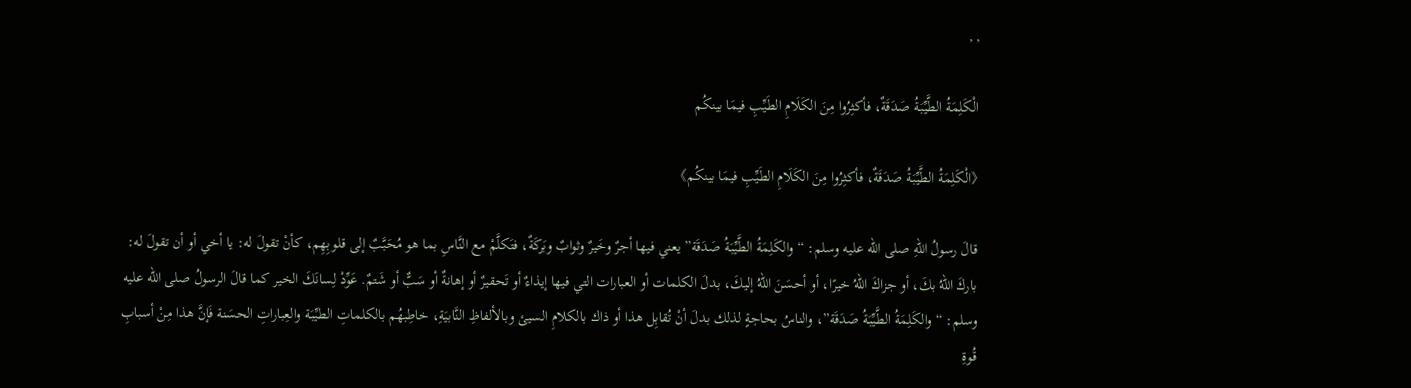, ,

الْكَلِمَةُ الطَّيِّبَةُ صَدَقَةٌ، فأكثِرُوا مِنَ الكَلَامِ الطَيِّبِ فيمَا بينكُم

《الْكَلِمَةُ الطَّيِّبَةُ صَدَقَةٌ، فأكثِرُوا مِنَ الكَلَامِ الطَيِّبِ فيمَا بينكُم》

قالَ رسولُ اللهِ صلى الله عليه وسلم: “والكَلِمَةُ الطَّيِّبَةُ صَدَقَة” يعني فيها أجرٌ وخَيرٌ وثوابٌ وبَركَةٌ، فتَكلَّمْ مع النَّاسِ بما هو مُحَبَّبٌ إلى قلوبِهِم، كأنْ تقولَ له: يا أخي أو أن تقولَ له: باركَ اللهُ بكَ، أو جزاكَ اللهُ خيرًا، أو أحسَنَ اللهُ إليكَ، بدلَ الكلمات أو العبارات التي فيها إيذاءٌ أو تَحقيرٌ أو إهانةٌ أو سَبٌّ أو شَتمٌ. عَوِّدْ لِسانَكَ الخير كما قالَ الرسولُ صلى الله عليه وسلم: “والكَلِمَةُ الطَّيِّبَةُ صَدَقَة”، والناسُ بحاجةٍ لذلك بدلَ أنْ تُقابِل هذا أو ذاك بالكلامِ السيئ وبالألفاظِ النَّابيَةِ، خاطِبهُم بالكلماتِ الطيِّبَة والعِباراتِ الحسَنة فَإنَّ هذا مِنْ أسبابِ قُوةِ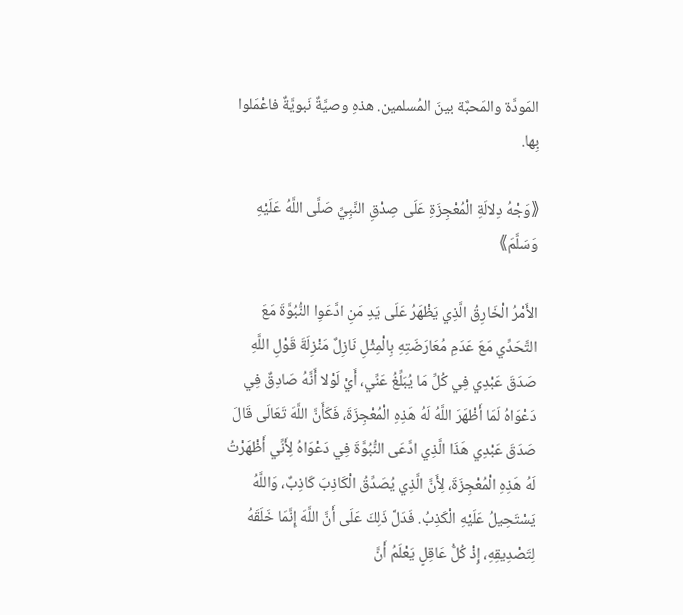المَودَّة والمَحبَّة بينَ المُسلمين. هذهِ وصيَّةٌ نَبويَّةٌ فاعْمَلوا بِها.

《وَجْهُ دِلالَةِ الْمُعْجِزَةِ عَلَى صِدْقِ النَّبِيِّ صَلَّى اللَّهُ عَلَيْهِ وَسَلَّمَ》

الأَمْرُ الْخَارِقُ الَّذِي يَظْهَرُ عَلَى يَدِ مَنِ ادَّعَوِا النُّبُوَّةَ مَعَ التَّحَدِّي مَعَ عَدَمِ مُعَارَضَتِهِ بِالْمِثْلِ نَازِلٌ مَنْزِلَةَ قَوْلِ اللَّهِ صَدَقَ عَبْدِي فِي كُلِّ مَا يُبَلِّغُ عَنِّي، أَيْ لَوْلا أَنَّهُ صَادِقٌ فِي دَعْوَاهُ لَمَا أَظْهَرَ اللَّهُ لَهُ هَذِهِ الْمُعْجِزَةَ، فَكَأَنَّ اللَّهَ تَعَالَى قَالَ صَدَقَ عَبْدِي هَذَا الَّذِي ادَّعَى النُّبُوَّةَ فِي دَعْوَاهُ لِأَنِّي أَظْهَرْتُ لَهُ هَذِهِ الْمُعْجِزَةَ، لِأَنَّ الَّذِي يُصَدِّقُ الْكَاذِبَ كَاذِبٌ، وَاللَّهُ يَسْتَحِيلُ عَلَيْهِ الْكَذِبُ. فَدَلَّ ذَلِكَ عَلَى أَنَّ اللَّهَ إِنَّمَا خَلَقَهُ لِتَصْدِيقِهِ، إِذْ كُلُّ عَاقِلٍ يَعْلَمُ أَنَّ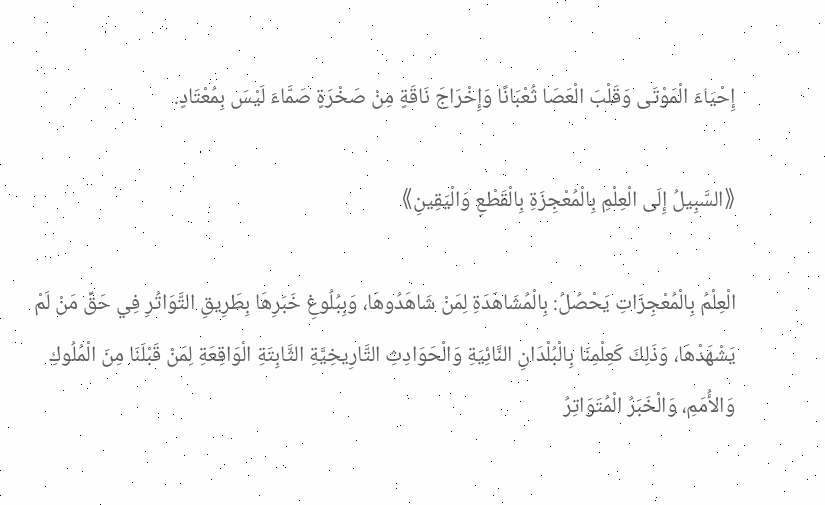إِحْيَاءَ الْمَوْتَى وَقَلْبَ الْعَصَا ثُعْبَانًا وَإِخْرَاجَ نَاقَةٍ مِنْ صَخْرَةٍ صَمَّاءَ لَيْسَ بِمُعْتَادٍ.

《السَّبِيلُ إِلَى الْعِلْمِ بِالْمُعْجِزَةِ بِالْقَطْعِ وَالْيَقِينِ》

الْعِلْمُ بِالْمُعْجِزَاتِ يَحْصُلُ: بِالْمُشَاهَدَةِ لِمَنْ شَاهَدُوهَا، وَبِبُلُوغِ خَبَرِهَا بِطَرِيقِ التَّوَاتُرِ فِي حَقِّ مَنْ لَمْ يَشْهَدْهَا، وَذَلِكَ كَعِلْمِنَا بِالْبُلْدَانِ النَّائِيَةِ وَالْحَوَادِثِ التَّارِيخِيَّةِ الثَّابِتَةِ الْوَاقِعَةِ لِمَنْ قَبْلَنَا مِنَ الْمُلُوكِ وَالأُمَمِ، وَالْخَبَرُ الْمُتَوَاتِرُ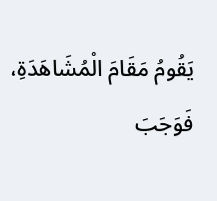يَقُومُ مَقَامَ الْمُشَاهَدَةِ، فَوَجَبَ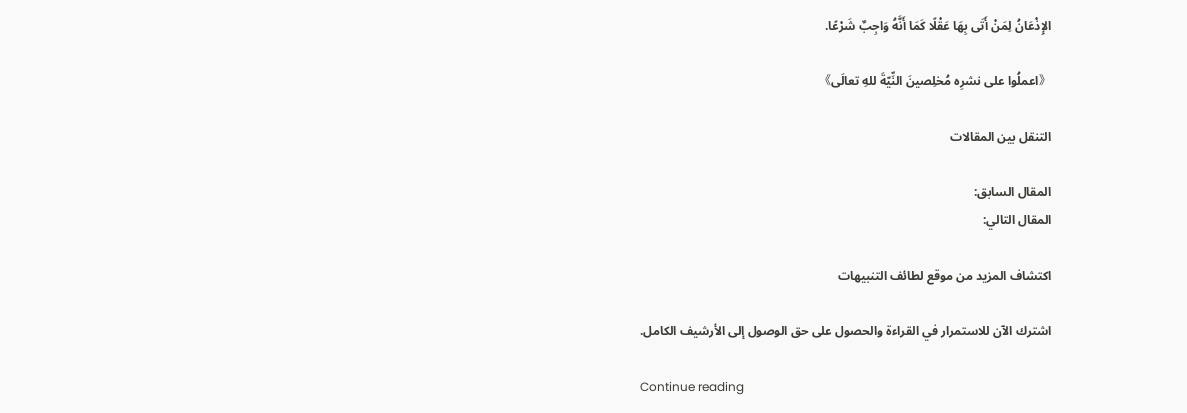الإِذْعَانُ لِمَنْ أَتَى بِهَا عَقْلًا كَمَا أَنَّهُ وَاجِبٌ شَرْعًا.

《اعملُوا على نشرِه مُخلِصينَ النِّيّةَ للهِ تعالَى》

التنقل بين المقالات

المقال السابق:
المقال التالي:

اكتشاف المزيد من موقع لطائف التنبيهات

اشترك الآن للاستمرار في القراءة والحصول على حق الوصول إلى الأرشيف الكامل.

Continue reading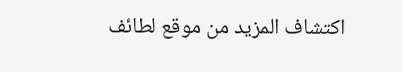اكتشاف المزيد من موقع لطائف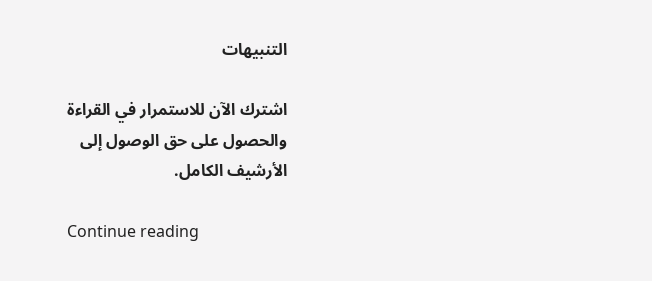التنبيهات

اشترك الآن للاستمرار في القراءة والحصول على حق الوصول إلى الأرشيف الكامل.

Continue reading